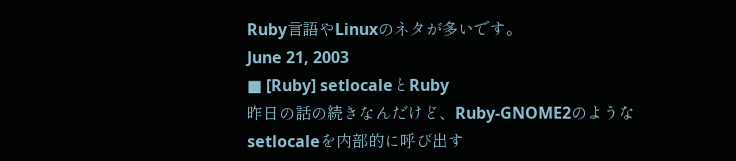Ruby言語やLinuxのネタが多いです。
June 21, 2003
■ [Ruby] setlocaleとRuby
昨日の話の続きなんだけど、Ruby-GNOME2のようなsetlocaleを内部的に呼び出す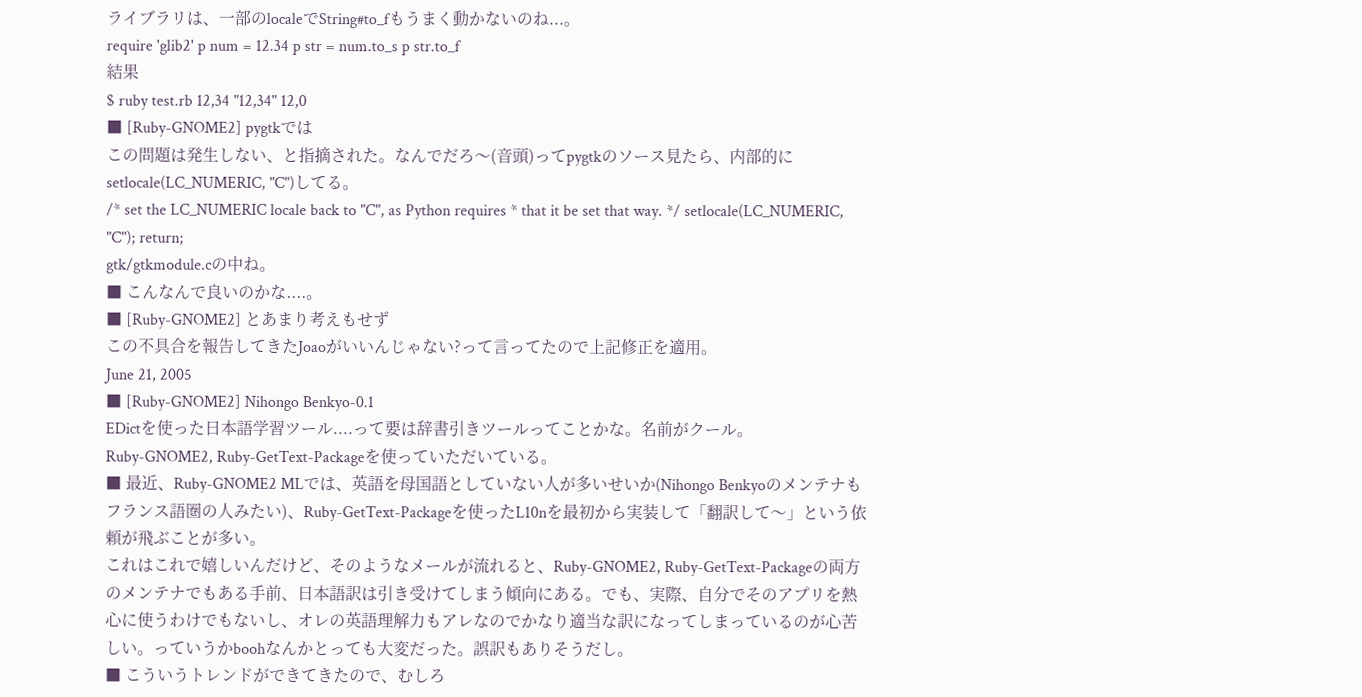ライブラリは、一部のlocaleでString#to_fもうまく動かないのね...。
require 'glib2' p num = 12.34 p str = num.to_s p str.to_f
結果
$ ruby test.rb 12,34 "12,34" 12,0
■ [Ruby-GNOME2] pygtkでは
この問題は発生しない、と指摘された。なんでだろ〜(音頭)ってpygtkのソース見たら、内部的にsetlocale(LC_NUMERIC, "C")してる。
/* set the LC_NUMERIC locale back to "C", as Python requires * that it be set that way. */ setlocale(LC_NUMERIC, "C"); return;
gtk/gtkmodule.cの中ね。
■ こんなんで良いのかな....。
■ [Ruby-GNOME2] とあまり考えもせず
この不具合を報告してきたJoaoがいいんじゃない?って言ってたので上記修正を適用。
June 21, 2005
■ [Ruby-GNOME2] Nihongo Benkyo-0.1
EDictを使った日本語学習ツール....って要は辞書引きツールってことかな。名前がクール。
Ruby-GNOME2, Ruby-GetText-Packageを使っていただいている。
■ 最近、Ruby-GNOME2 MLでは、英語を母国語としていない人が多いせいか(Nihongo Benkyoのメンテナもフランス語圏の人みたい)、Ruby-GetText-Packageを使ったL10nを最初から実装して「翻訳して〜」という依頼が飛ぶことが多い。
これはこれで嬉しいんだけど、そのようなメールが流れると、Ruby-GNOME2, Ruby-GetText-Packageの両方のメンテナでもある手前、日本語訳は引き受けてしまう傾向にある。でも、実際、自分でそのアプリを熱心に使うわけでもないし、オレの英語理解力もアレなのでかなり適当な訳になってしまっているのが心苦しい。っていうかboohなんかとっても大変だった。誤訳もありそうだし。
■ こういうトレンドができてきたので、むしろ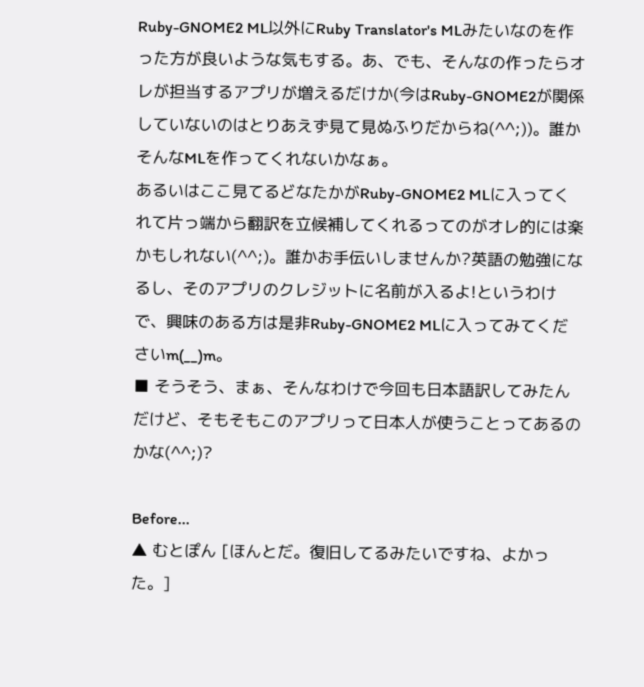Ruby-GNOME2 ML以外にRuby Translator's MLみたいなのを作った方が良いような気もする。あ、でも、そんなの作ったらオレが担当するアプリが増えるだけか(今はRuby-GNOME2が関係していないのはとりあえず見て見ぬふりだからね(^^;))。誰かそんなMLを作ってくれないかなぁ。
あるいはここ見てるどなたかがRuby-GNOME2 MLに入ってくれて片っ端から翻訳を立候補してくれるってのがオレ的には楽かもしれない(^^;)。誰かお手伝いしませんか?英語の勉強になるし、そのアプリのクレジットに名前が入るよ!というわけで、興味のある方は是非Ruby-GNOME2 MLに入ってみてくださいm(__)m。
■ そうそう、まぁ、そんなわけで今回も日本語訳してみたんだけど、そもそもこのアプリって日本人が使うことってあるのかな(^^;)?

Before...
▲ むとぽん [ほんとだ。復旧してるみたいですね、よかった。]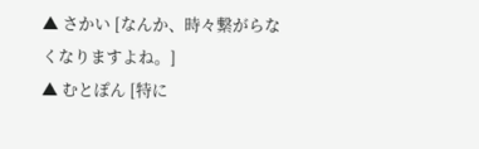▲ さかい [なんか、時々繋がらなくなりますよね。]
▲ むとぽん [特に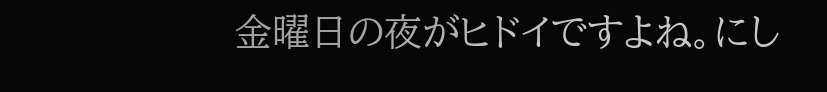金曜日の夜がヒドイですよね。にし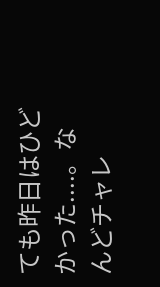ても昨日はひどかった....。なんどチャレ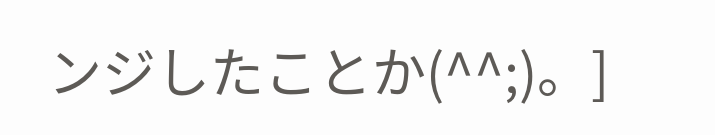ンジしたことか(^^;)。]